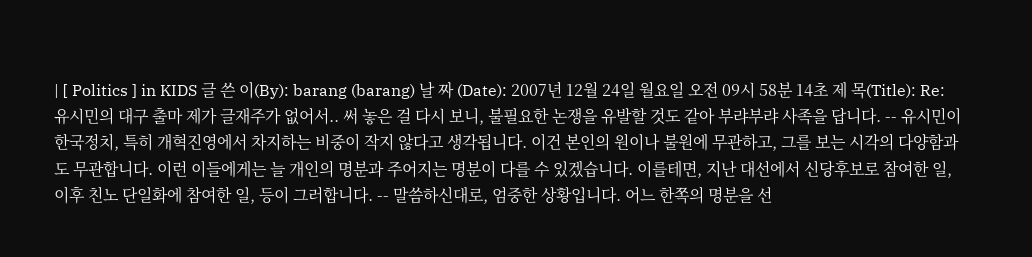| [ Politics ] in KIDS 글 쓴 이(By): barang (barang) 날 짜 (Date): 2007년 12월 24일 월요일 오전 09시 58분 14초 제 목(Title): Re: 유시민의 대구 출마 제가 글재주가 없어서.. 써 놓은 걸 다시 보니, 불필요한 논쟁을 유발할 것도 같아 부랴부랴 사족을 답니다. -- 유시민이 한국정치, 특히 개혁진영에서 차지하는 비중이 작지 않다고 생각됩니다. 이건 본인의 원이나 불원에 무관하고, 그를 보는 시각의 다양함과도 무관합니다. 이런 이들에게는 늘 개인의 명분과 주어지는 명분이 다를 수 있겠습니다. 이를테면, 지난 대선에서 신당후보로 참여한 일, 이후 친노 단일화에 참여한 일, 등이 그러합니다. -- 말씀하신대로, 엄중한 상황입니다. 어느 한쪽의 명분을 선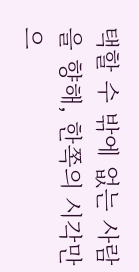택할 수 밖에 없는 사람을 향해, 한쪽의 시각만으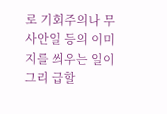로 기회주의나 무사안일 등의 이미지를 씌우는 일이 그리 급할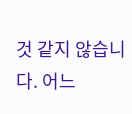것 같지 않습니다. 어느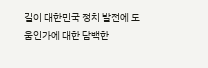길이 대한민국 정치 발전에 도움인가에 대한 담백한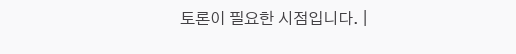토론이 필요한 시점입니다. |